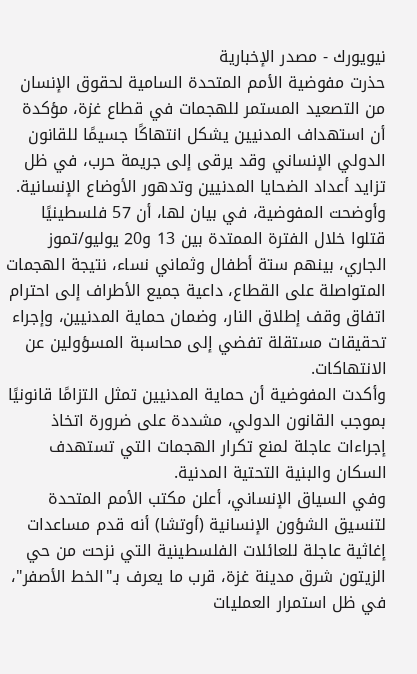نيويورك - مصدر الإخبارية
حذرت مفوضية الأمم المتحدة السامية لحقوق الإنسان من التصعيد المستمر للهجمات في قطاع غزة، مؤكدة أن استهداف المدنيين يشكل انتهاكًا جسيمًا للقانون الدولي الإنساني وقد يرقى إلى جريمة حرب، في ظل تزايد أعداد الضحايا المدنيين وتدهور الأوضاع الإنسانية.
وأوضحت المفوضية، في بيان لها، أن 57 فلسطينيًا قتلوا خلال الفترة الممتدة بين 13 و20 يوليو/تموز الجاري، بينهم ستة أطفال وثماني نساء، نتيجة الهجمات المتواصلة على القطاع، داعية جميع الأطراف إلى احترام اتفاق وقف إطلاق النار، وضمان حماية المدنيين، وإجراء تحقيقات مستقلة تفضي إلى محاسبة المسؤولين عن الانتهاكات.
وأكدت المفوضية أن حماية المدنيين تمثل التزامًا قانونيًا بموجب القانون الدولي، مشددة على ضرورة اتخاذ إجراءات عاجلة لمنع تكرار الهجمات التي تستهدف السكان والبنية التحتية المدنية.
وفي السياق الإنساني، أعلن مكتب الأمم المتحدة لتنسيق الشؤون الإنسانية (أوتشا) أنه قدم مساعدات إغاثية عاجلة للعائلات الفلسطينية التي نزحت من حي الزيتون شرق مدينة غزة، قرب ما يعرف بـ"الخط الأصفر"، في ظل استمرار العمليات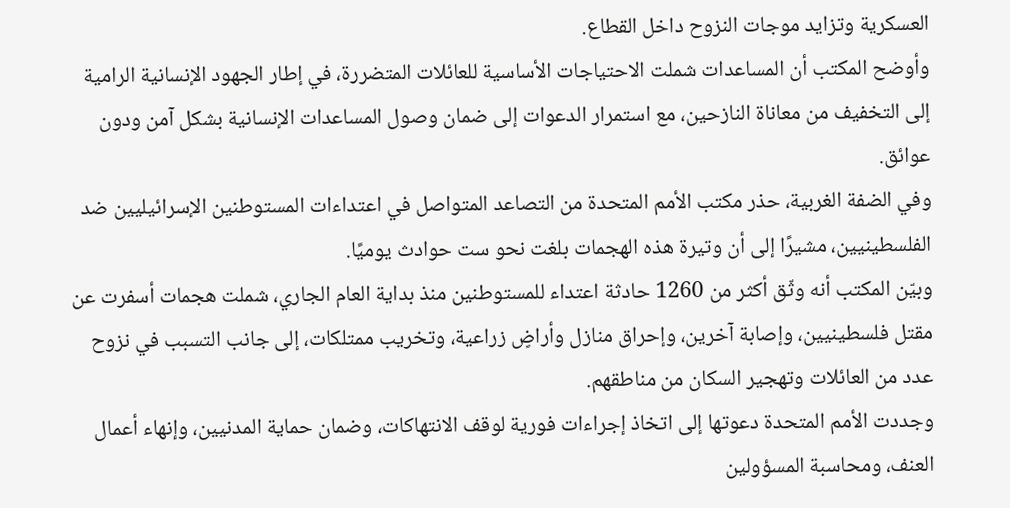العسكرية وتزايد موجات النزوح داخل القطاع.
وأوضح المكتب أن المساعدات شملت الاحتياجات الأساسية للعائلات المتضررة، في إطار الجهود الإنسانية الرامية إلى التخفيف من معاناة النازحين، مع استمرار الدعوات إلى ضمان وصول المساعدات الإنسانية بشكل آمن ودون عوائق.
وفي الضفة الغربية، حذر مكتب الأمم المتحدة من التصاعد المتواصل في اعتداءات المستوطنين الإسرائيليين ضد الفلسطينيين، مشيرًا إلى أن وتيرة هذه الهجمات بلغت نحو ست حوادث يوميًا.
وبيّن المكتب أنه وثّق أكثر من 1260 حادثة اعتداء للمستوطنين منذ بداية العام الجاري، شملت هجمات أسفرت عن مقتل فلسطينيين، وإصابة آخرين، وإحراق منازل وأراضٍ زراعية، وتخريب ممتلكات، إلى جانب التسبب في نزوح عدد من العائلات وتهجير السكان من مناطقهم.
وجددت الأمم المتحدة دعوتها إلى اتخاذ إجراءات فورية لوقف الانتهاكات، وضمان حماية المدنيين، وإنهاء أعمال العنف، ومحاسبة المسؤولين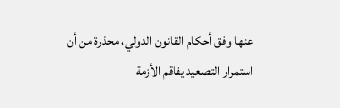عنها وفق أحكام القانون الدولي، محذرة من أن استمرار التصعيد يفاقم الأزمة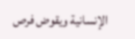الإنسانية ويقوض فرص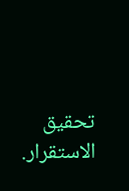تحقيق الاستقرار.